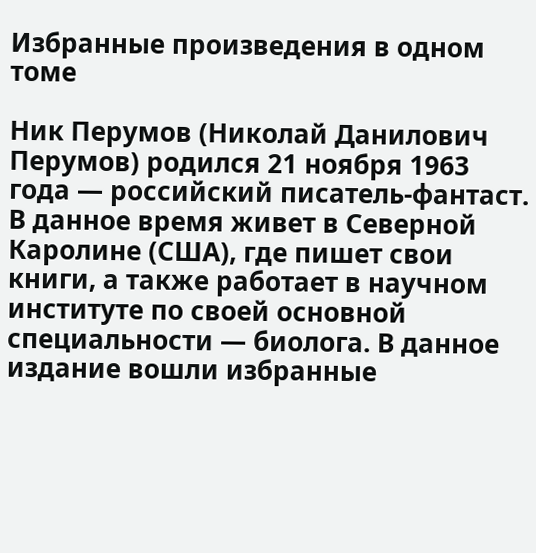Избранные произведения в одном томе

Ник Перумов (Николай Данилович Перумов) родился 21 ноября 1963 года — российский писатель-фантаст. В данное время живет в Северной Каролине (США), где пишет свои книги, а также работает в научном институте по своей основной специальности — биолога. В данное издание вошли избранные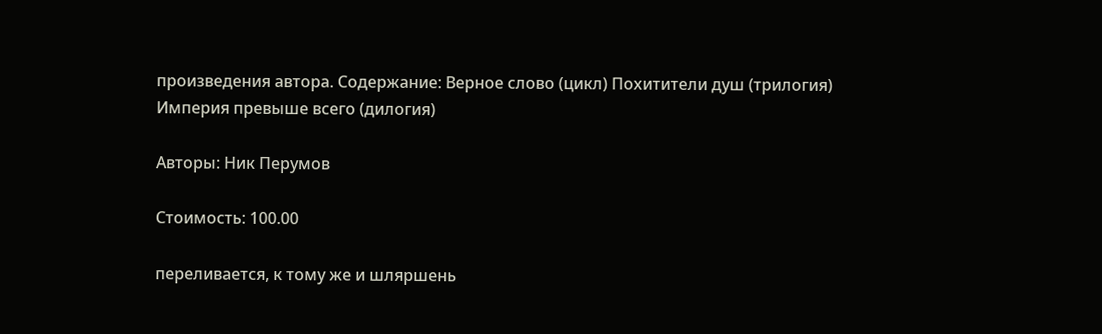произведения автора. Содержание: Верное слово (цикл) Похитители душ (трилогия) Империя превыше всего (дилогия)

Авторы: Ник Перумов

Стоимость: 100.00

переливается, к тому же и шляршень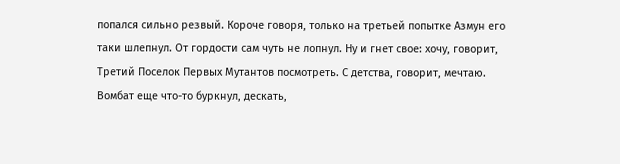попался сильно резвый. Короче говоря, только на третьей попытке Азмун его таки шлепнул. От гордости сам чуть не лопнул. Ну и гнет свое: хочу, говорит, Третий Поселок Первых Мутантов посмотреть. С детства, говорит, мечтаю. Вомбат еще что-то буркнул, дескать,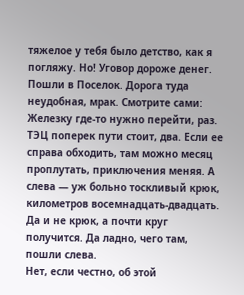тяжелое у тебя было детство, как я погляжу. Но! Уговор дороже денег. Пошли в Поселок. Дорога туда неудобная, мрак. Смотрите сами: Железку где-то нужно перейти, раз. ТЭЦ поперек пути стоит, два. Если ее справа обходить, там можно месяц проплутать, приключения меняя. А слева — уж больно тоскливый крюк, километров восемнадцать-двадцать. Да и не крюк, а почти круг получится. Да ладно, чего там, пошли слева.
Нет, если честно, об этой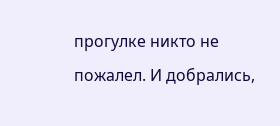прогулке никто не пожалел. И добрались,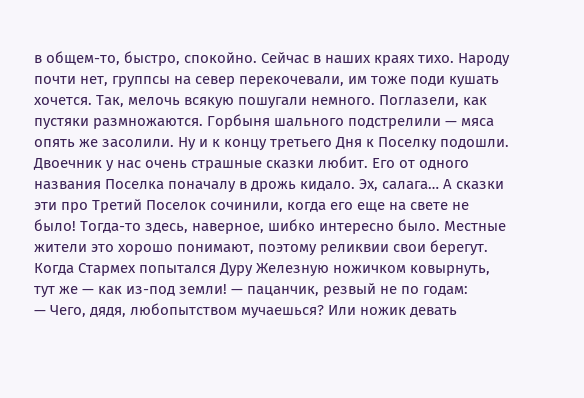в общем-то, быстро, спокойно. Сейчас в наших краях тихо. Народу почти нет, группсы на север перекочевали, им тоже поди кушать хочется. Так, мелочь всякую пошугали немного. Поглазели, как пустяки размножаются. Горбыня шального подстрелили — мяса опять же засолили. Ну и к концу третьего Дня к Поселку подошли.
Двоечник у нас очень страшные сказки любит. Его от одного названия Поселка поначалу в дрожь кидало. Эх, салага… А сказки эти про Третий Поселок сочинили, когда его еще на свете не было! Тогда-то здесь, наверное, шибко интересно было. Местные жители это хорошо понимают, поэтому реликвии свои берегут. Когда Стармех попытался Дуру Железную ножичком ковырнуть, тут же — как из-под земли! — пацанчик, резвый не по годам:
— Чего, дядя, любопытством мучаешься? Или ножик девать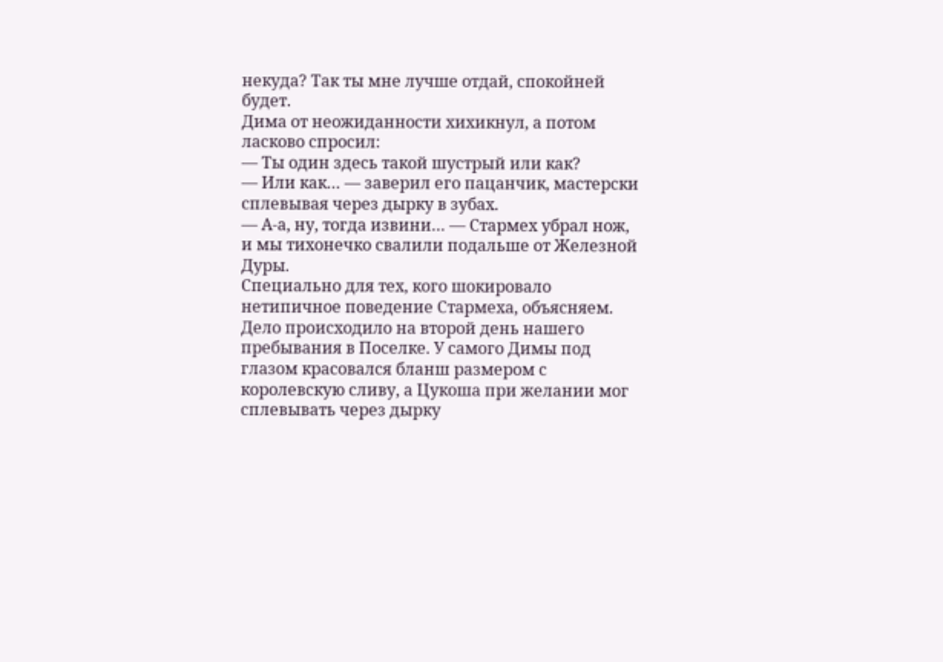некуда? Так ты мне лучше отдай, спокойней будет.
Дима от неожиданности хихикнул, а потом ласково спросил:
— Ты один здесь такой шустрый или как?
— Или как… — заверил его пацанчик, мастерски сплевывая через дырку в зубах.
— А-а, ну, тогда извини… — Стармех убрал нож, и мы тихонечко свалили подальше от Железной Дуры.
Специально для тех, кого шокировало нетипичное поведение Стармеха, объясняем. Дело происходило на второй день нашего пребывания в Поселке. У самого Димы под глазом красовался бланш размером с королевскую сливу, а Цукоша при желании мог сплевывать через дырку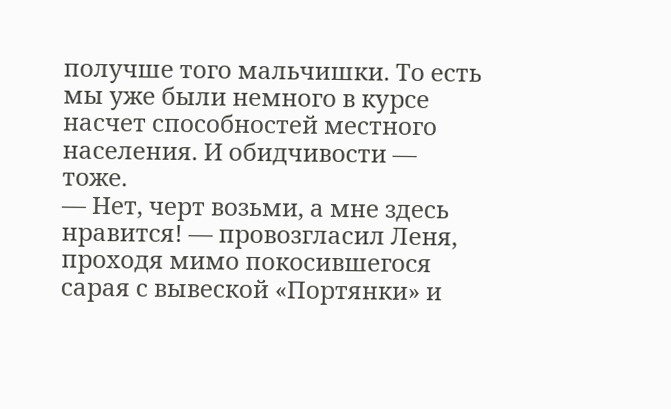получше того мальчишки. То есть мы уже были немного в курсе насчет способностей местного населения. И обидчивости — тоже.
— Нет, черт возьми, а мне здесь нравится! — провозгласил Леня, проходя мимо покосившегося сарая с вывеской «Портянки» и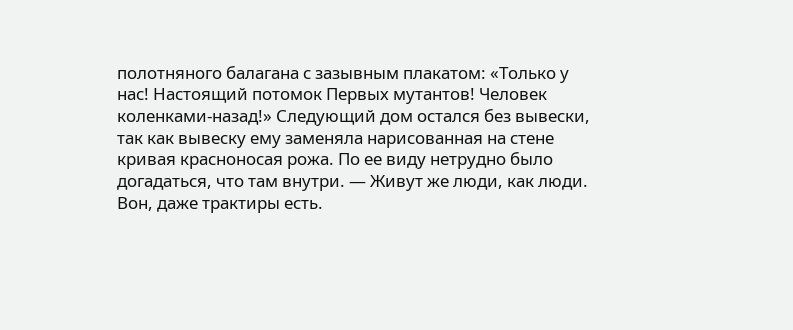полотняного балагана с зазывным плакатом: «Только у нас! Настоящий потомок Первых мутантов! Человек коленками-назад!» Следующий дом остался без вывески, так как вывеску ему заменяла нарисованная на стене кривая красноносая рожа. По ее виду нетрудно было догадаться, что там внутри. — Живут же люди, как люди. Вон, даже трактиры есть.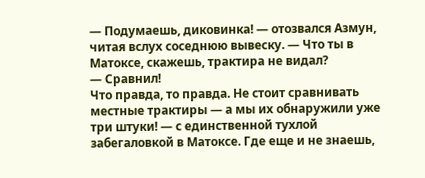— Подумаешь, диковинка! — отозвался Азмун, читая вслух соседнюю вывеску. — Что ты в Матоксе, скажешь, трактира не видал?
— Сравнил!
Что правда, то правда. Не стоит сравнивать местные трактиры — а мы их обнаружили уже три штуки! — с единственной тухлой забегаловкой в Матоксе. Где еще и не знаешь,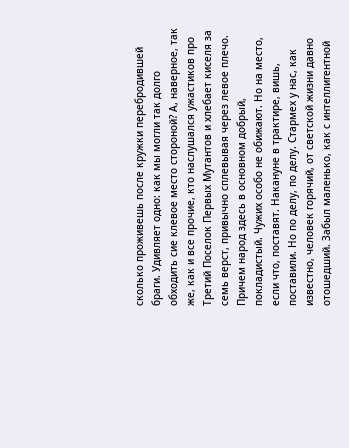сколько проживешь после кружки перебродившей браги. Удивляет одно: как мы могли так долго обходить сие клевое место стороной? А, наверное, так же, как и все прочие, кто наслушался ужастиков про Третий Поселок Первых Мутантов и хлебает киселя за семь верст, привычно сплевывая через левое плечо.
Причем народ здесь в основном добрый, покладистый. Чужих особо не обижают. Но на место, если что, поставят. Накануне в трактире, вишь, поставили. Но по делу, по делу. Стармех у нас, как известно, человек горячий, от светской жизни давно отошедший. Забыл маленько, как с интеллигентной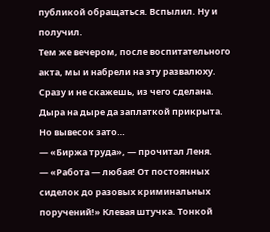публикой обращаться. Вспылил. Ну и получил.
Тем же вечером, после воспитательного акта, мы и набрели на эту развалюху. Сразу и не скажешь, из чего сделана. Дыра на дыре да заплаткой прикрыта. Но вывесок зато…
— «Биржа труда», — прочитал Леня.
— «Работа — любая! От постоянных сиделок до разовых криминальных поручений!» Клевая штучка. Тонкой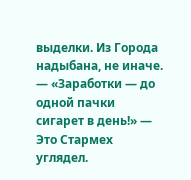выделки. Из Города надыбана, не иначе.
— «Заработки — до одной пачки сигарет в день!» — Это Стармех углядел.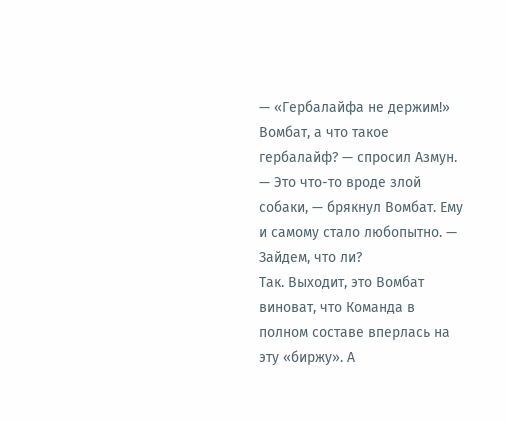— «Гербалайфа не держим!» Вомбат, а что такое гербалайф? — спросил Азмун.
— Это что-то вроде злой собаки, — брякнул Вомбат. Ему и самому стало любопытно. — Зайдем, что ли?
Так. Выходит, это Вомбат виноват, что Команда в полном составе вперлась на эту «биржу». А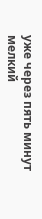уже через пять минут мелкий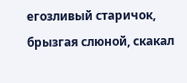егозливый старичок, брызгая слюной, скакал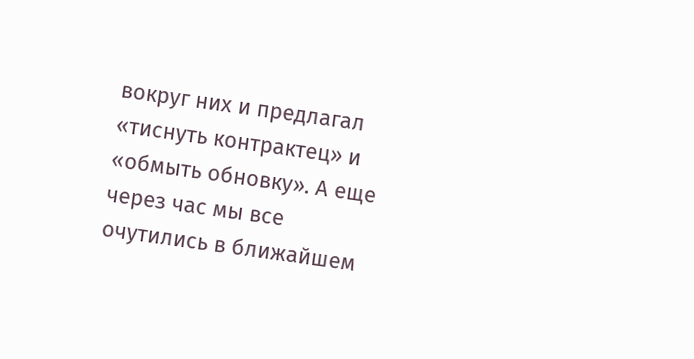вокруг них и предлагал «тиснуть контрактец» и «обмыть обновку». А еще через час мы все очутились в ближайшем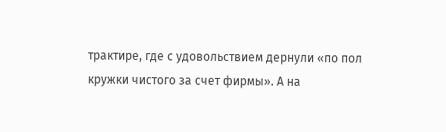трактире, где с удовольствием дернули «по пол кружки чистого за счет фирмы». А на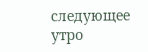следующее утро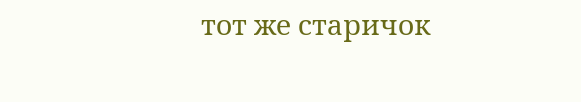тот же старичок